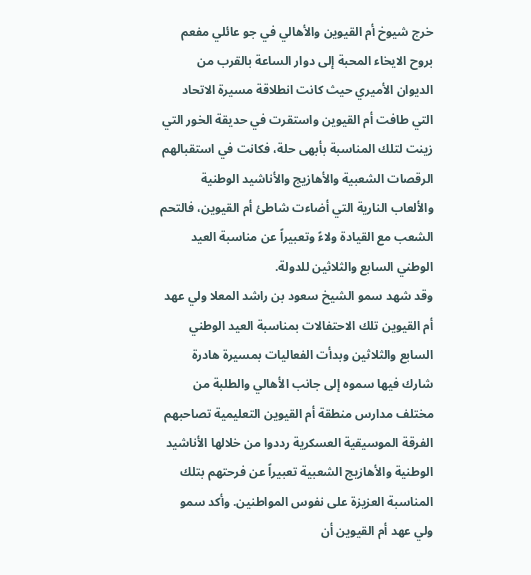خرج شيوخ أم القيوين والأهالي في جو عائلي مفعم بروح الايخاء المحبة إلى دوار الساعة بالقرب من الديوان الأميري حيث كانت انطلاقة مسيرة الاتحاد التي طافت أم القيوين واستقرت في حديقة الخور التي زينت لتلك المناسبة بأبهى حلة، فكانت في استقبالهم الرقصات الشعبية والأهازيج والأناشيد الوطنية والألعاب النارية التي أضاءت شاطئ أم القيوين، فالتحم الشعب مع القيادة ولاءً وتعبيراً عن مناسبة العيد الوطني السابع والثلاثين للدولة.
وقد شهد سمو الشيخ سعود بن راشد المعلا ولي عهد أم القيوين تلك الاحتفالات بمناسبة العيد الوطني السابع والثلاثين وبدأت الفعاليات بمسيرة هادرة شارك فيها سموه إلى جانب الأهالي والطلبة من مختلف مدارس منطقة أم القيوين التعليمية تصاحبهم الفرقة الموسيقية العسكرية رددوا من خلالها الأناشيد الوطنية والأهازيج الشعبية تعبيراً عن فرحتهم بتلك المناسبة العزيزة على نفوس المواطنين. وأكد سمو ولي عهد أم القيوين أن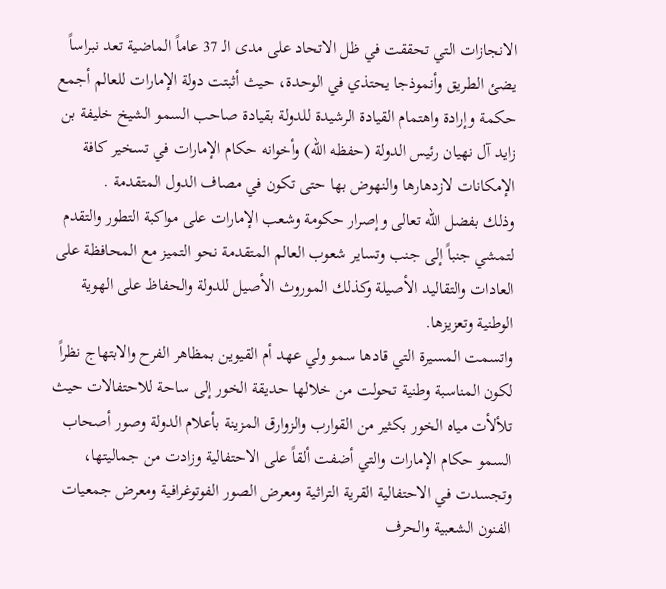الانجازات التي تحققت في ظل الاتحاد على مدى الـ 37 عاماً الماضية تعد نبراساً يضئ الطريق وأنموذجا يحتذي في الوحدة، حيث أثبتت دولة الإمارات للعالم أجمع حكمة وإرادة واهتمام القيادة الرشيدة للدولة بقيادة صاحب السمو الشيخ خليفة بن زايد آل نهيان رئيس الدولة (حفظه الله) وأخوانه حكام الإمارات في تسخير كافة الإمكانات لازدهارها والنهوض بها حتى تكون في مصاف الدول المتقدمة .
وذلك بفضل الله تعالى وإصرار حكومة وشعب الإمارات على مواكبة التطور والتقدم لتمشي جنباً إلى جنب وتساير شعوب العالم المتقدمة نحو التميز مع المحافظة على العادات والتقاليد الأصيلة وكذلك الموروث الأصيل للدولة والحفاظ على الهوية الوطنية وتعزيزها.
واتسمت المسيرة التي قادها سمو ولي عهد أم القيوين بمظاهر الفرح والابتهاج نظراً لكون المناسبة وطنية تحولت من خلالها حديقة الخور إلى ساحة للاحتفالات حيث تلألأت مياه الخور بكثير من القوارب والزوارق المزينة بأعلام الدولة وصور أصحاب السمو حكام الإمارات والتي أضفت ألقاً على الاحتفالية وزادت من جماليتها، وتجسدت في الاحتفالية القرية التراثية ومعرض الصور الفوتوغرافية ومعرض جمعيات الفنون الشعبية والحرف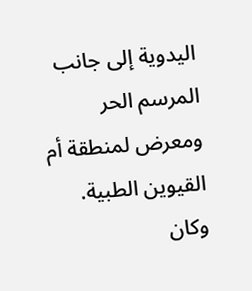اليدوية إلى جانب المرسم الحر ومعرض لمنطقة أم القيوين الطبية.
وكان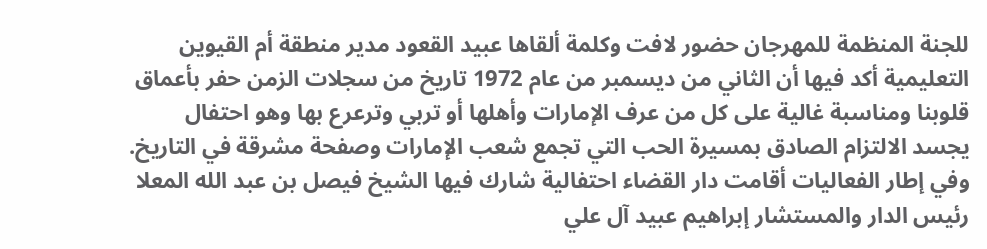للجنة المنظمة للمهرجان حضور لافت وكلمة ألقاها عبيد القعود مدير منطقة أم القيوين التعليمية أكد فيها أن الثاني من ديسمبر من عام 1972 تاريخ من سجلات الزمن حفر بأعماق قلوبنا ومناسبة غالية على كل من عرف الإمارات وأهلها أو تربي وترعرع بها وهو احتفال يجسد الالتزام الصادق بمسيرة الحب التي تجمع شعب الإمارات وصفحة مشرقة في التاريخ.
وفي إطار الفعاليات أقامت دار القضاء احتفالية شارك فيها الشيخ فيصل بن عبد الله المعلا رئيس الدار والمستشار إبراهيم عبيد آل علي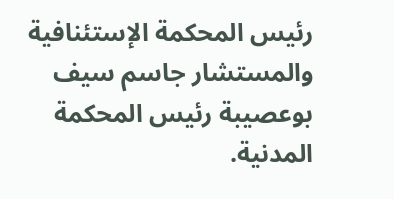رئيس المحكمة الإستئنافية والمستشار جاسم سيف بوعصيبة رئيس المحكمة المدنية.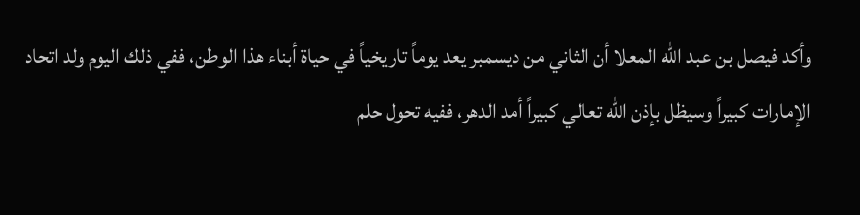وأكد فيصل بن عبد الله المعلا أن الثاني من ديسمبر يعد يوماً تاريخياً في حياة أبناء هذا الوطن، ففي ذلك اليوم ولد اتحاد الإمارات كبيراً وسيظل بإذن الله تعالي كبيراً أمد الدهر، ففيه تحول حلم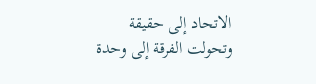الاتحاد إلى حقيقة وتحولت الفرقة إلى وحدة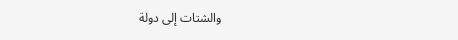والشتات إلى دولة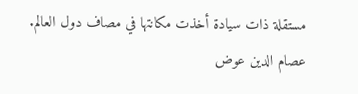مستقلة ذات سيادة أخذت مكانتها في مصاف دول العالم.
عصام الدين عوض